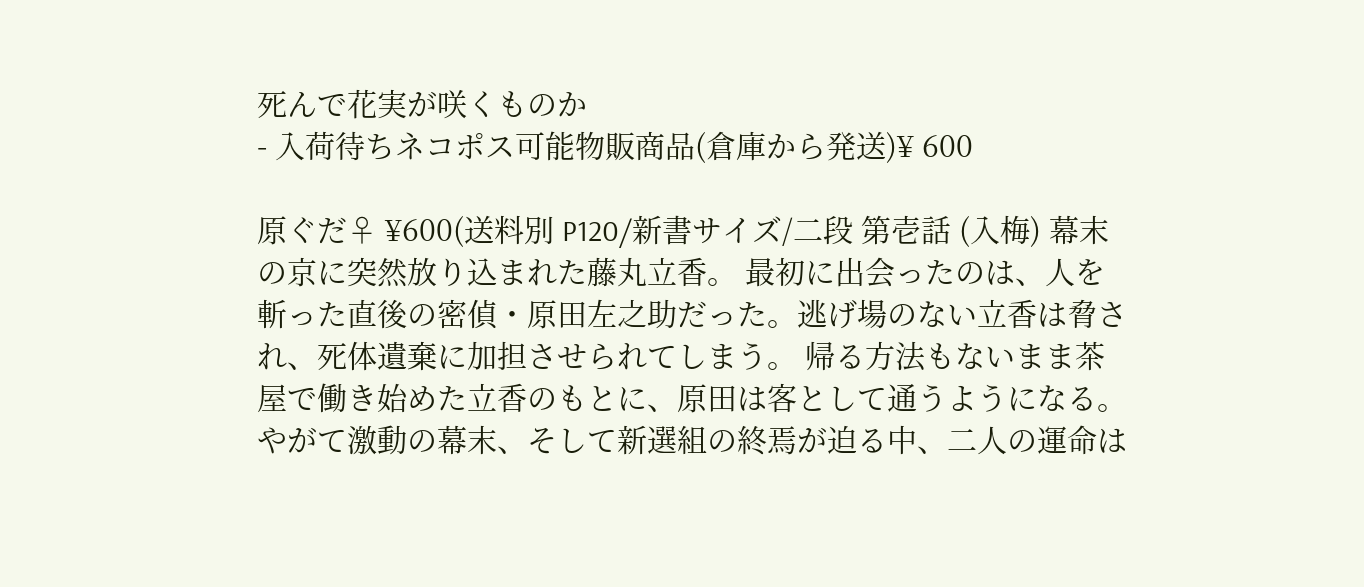死んで花実が咲くものか
- 入荷待ちネコポス可能物販商品(倉庫から発送)¥ 600

原ぐだ♀ ¥600(送料別 P120/新書サイズ/二段 第壱話 (入梅) 幕末の京に突然放り込まれた藤丸立香。 最初に出会ったのは、人を斬った直後の密偵・原田左之助だった。逃げ場のない立香は脅され、死体遺棄に加担させられてしまう。 帰る方法もないまま茶屋で働き始めた立香のもとに、原田は客として通うようになる。 やがて激動の幕末、そして新選組の終焉が迫る中、二人の運命は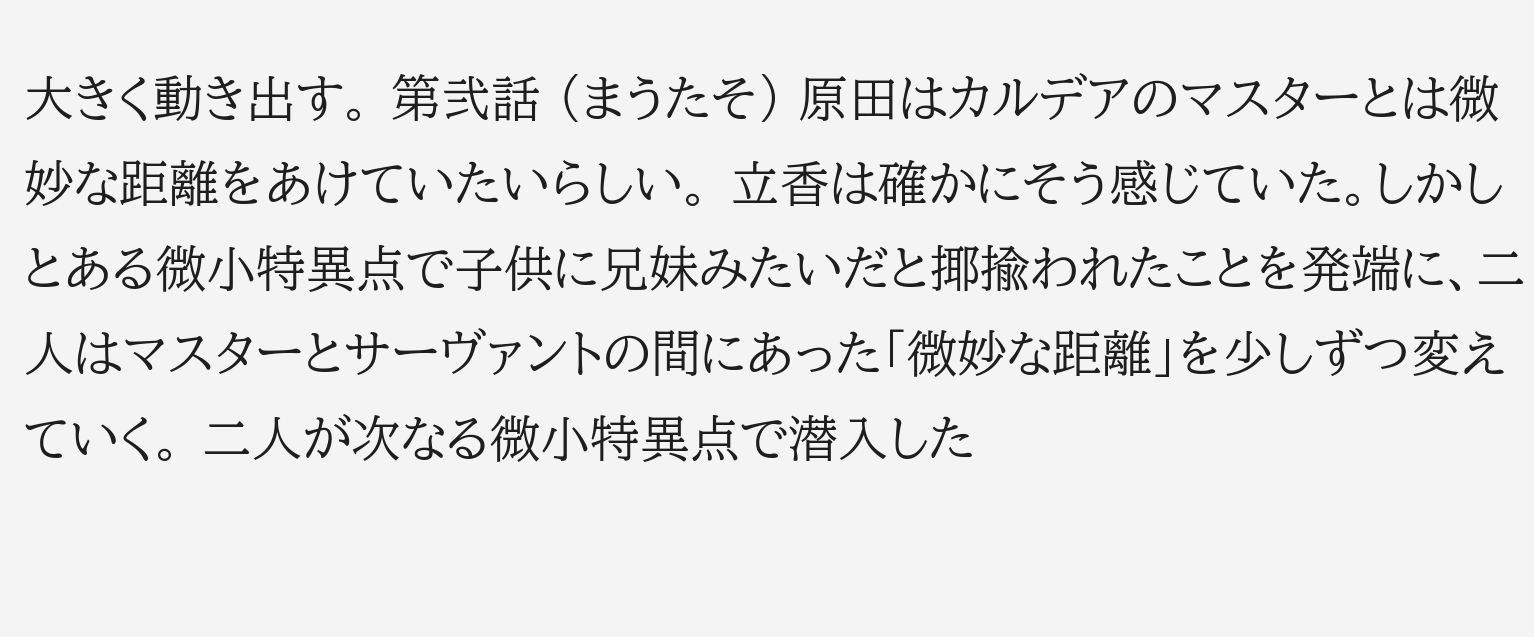大きく動き出す。 第弐話 (まうたそ) 原田はカルデアのマスターとは微妙な距離をあけていたいらしい。 立香は確かにそう感じていた。しかしとある微小特異点で子供に兄妹みたいだと揶揄われたことを発端に、二人はマスターとサーヴァントの間にあった「微妙な距離」を少しずつ変えていく。 二人が次なる微小特異点で潜入した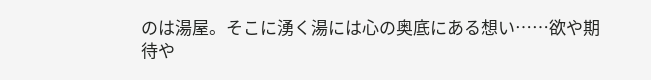のは湯屋。そこに湧く湯には心の奥底にある想い……欲や期待や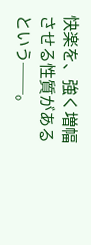快楽を、強く増幅させる性質があるという──。